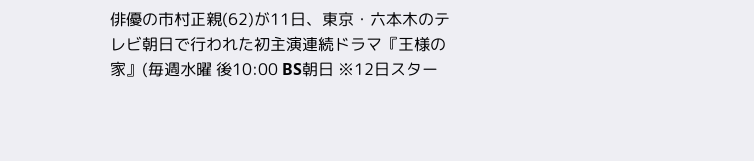俳優の市村正親(62)が11日、東京・六本木のテレビ朝日で行われた初主演連続ドラマ『王様の家』(毎週水曜 後10:00 BS朝日 ※12日スター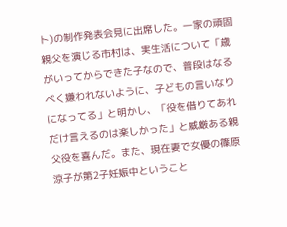ト)の制作発表会見に出席した。一家の頑固親父を演じる市村は、実生活について「歳がいってからできた子なので、普段はなるべく嫌われないように、子どもの言いなりになってる」と明かし、「役を借りてあれだけ言えるのは楽しかった」と威厳ある親父役を喜んだ。また、現在妻で女優の篠原涼子が第2子妊娠中ということ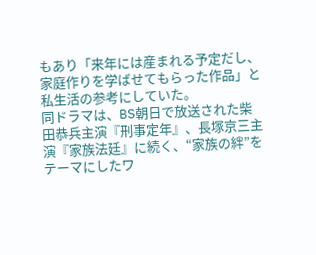もあり「来年には産まれる予定だし、家庭作りを学ばせてもらった作品」と私生活の参考にしていた。
同ドラマは、BS朝日で放送された柴田恭兵主演『刑事定年』、長塚京三主演『家族法廷』に続く、“家族の絆”をテーマにしたワ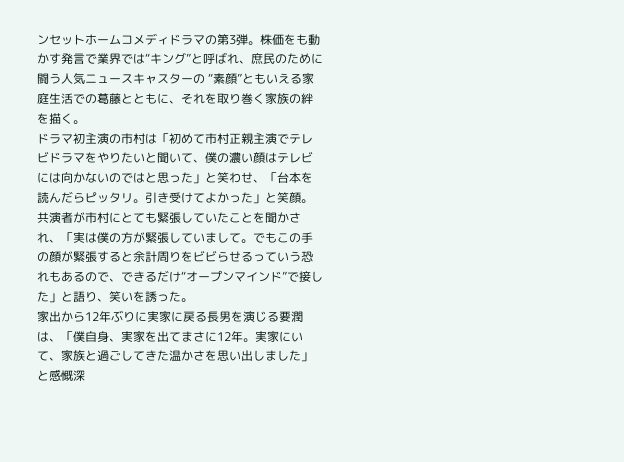ンセットホームコメディドラマの第3弾。株価をも動かす発言で業界では“キング”と呼ばれ、庶民のために闘う人気ニュースキャスターの “素顔”ともいえる家庭生活での葛藤とともに、それを取り巻く家族の絆を描く。
ドラマ初主演の市村は「初めて市村正親主演でテレビドラマをやりたいと聞いて、僕の濃い顔はテレビには向かないのではと思った」と笑わせ、「台本を読んだらピッタリ。引き受けてよかった」と笑顔。共演者が市村にとても緊張していたことを聞かされ、「実は僕の方が緊張していまして。でもこの手の顔が緊張すると余計周りをビビらせるっていう恐れもあるので、できるだけ“オープンマインド”で接した」と語り、笑いを誘った。
家出から12年ぶりに実家に戻る長男を演じる要潤は、「僕自身、実家を出てまさに12年。実家にいて、家族と過ごしてきた温かさを思い出しました」と感慨深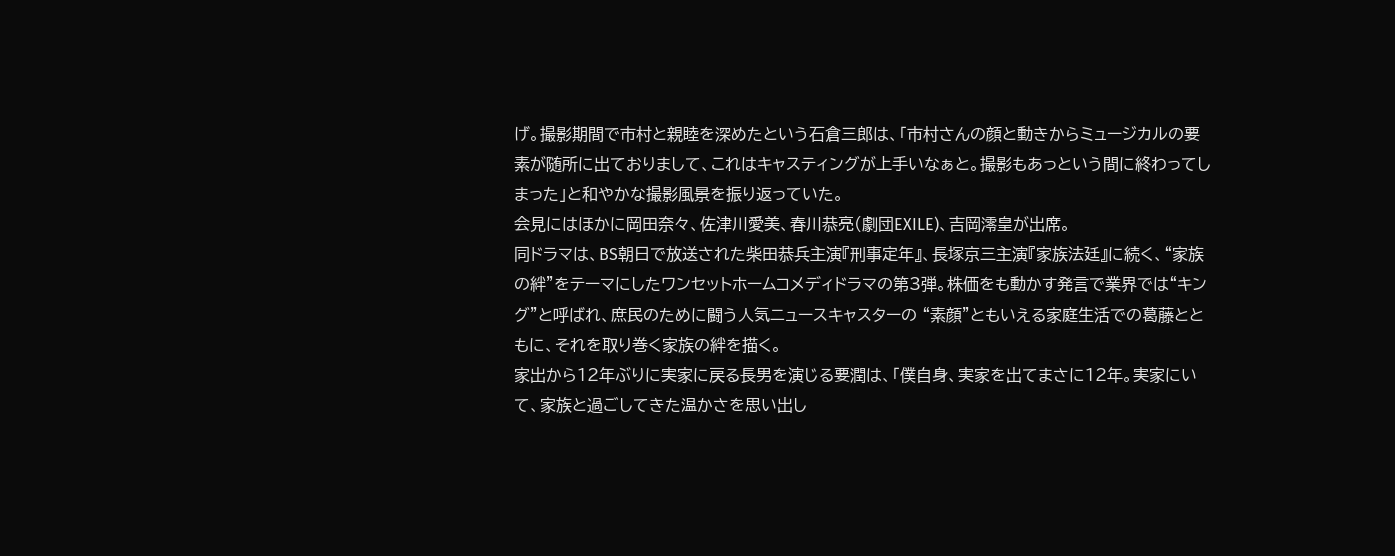げ。撮影期間で市村と親睦を深めたという石倉三郎は、「市村さんの顔と動きからミュージカルの要素が随所に出ておりまして、これはキャスティングが上手いなぁと。撮影もあっという間に終わってしまった」と和やかな撮影風景を振り返っていた。
会見にはほかに岡田奈々、佐津川愛美、春川恭亮(劇団EXILE)、吉岡澪皇が出席。
同ドラマは、BS朝日で放送された柴田恭兵主演『刑事定年』、長塚京三主演『家族法廷』に続く、“家族の絆”をテーマにしたワンセットホームコメディドラマの第3弾。株価をも動かす発言で業界では“キング”と呼ばれ、庶民のために闘う人気ニュースキャスターの “素顔”ともいえる家庭生活での葛藤とともに、それを取り巻く家族の絆を描く。
家出から12年ぶりに実家に戻る長男を演じる要潤は、「僕自身、実家を出てまさに12年。実家にいて、家族と過ごしてきた温かさを思い出し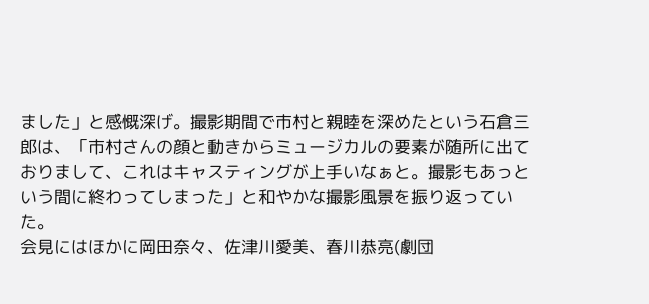ました」と感慨深げ。撮影期間で市村と親睦を深めたという石倉三郎は、「市村さんの顔と動きからミュージカルの要素が随所に出ておりまして、これはキャスティングが上手いなぁと。撮影もあっという間に終わってしまった」と和やかな撮影風景を振り返っていた。
会見にはほかに岡田奈々、佐津川愛美、春川恭亮(劇団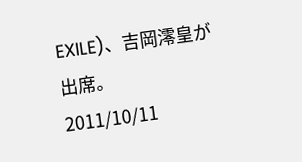EXILE)、吉岡澪皇が出席。
2011/10/11